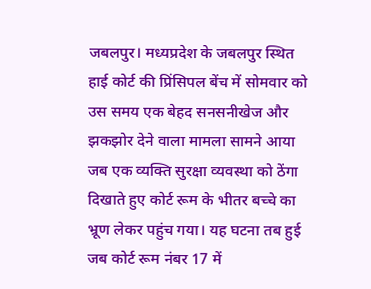जबलपुर। मध्यप्रदेश के जबलपुर स्थित हाई कोर्ट की प्रिंसिपल बेंच में सोमवार को उस समय एक बेहद सनसनीखेज और झकझोर देने वाला मामला सामने आया जब एक व्यक्ति सुरक्षा व्यवस्था को ठेंगा दिखाते हुए कोर्ट रूम के भीतर बच्चे का भ्रूण लेकर पहुंच गया। यह घटना तब हुई जब कोर्ट रूम नंबर 17 में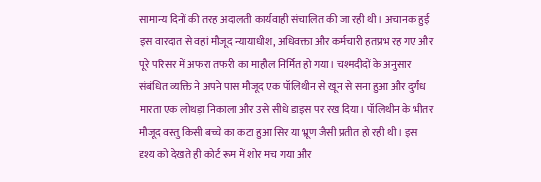सामान्य दिनों की तरह अदालती कार्यवाही संचालित की जा रही थी। अचानक हुई इस वारदात से वहां मौजूद न्यायाधीश, अधिवक्ता और कर्मचारी हतप्रभ रह गए और पूरे परिसर में अफरा तफरी का माहौल निर्मित हो गया। चश्मदीदों के अनुसार संबंधित व्यक्ति ने अपने पास मौजूद एक पॉलिथीन से खून से सना हुआ और दुर्गंध मारता एक लोथड़ा निकाला और उसे सीधे डाइस पर रख दिया। पॉलिथीन के भीतर मौजूद वस्तु किसी बच्चे का कटा हुआ सिर या भ्रूण जैसी प्रतीत हो रही थी। इस दृश्य को देखते ही कोर्ट रूम में शोर मच गया और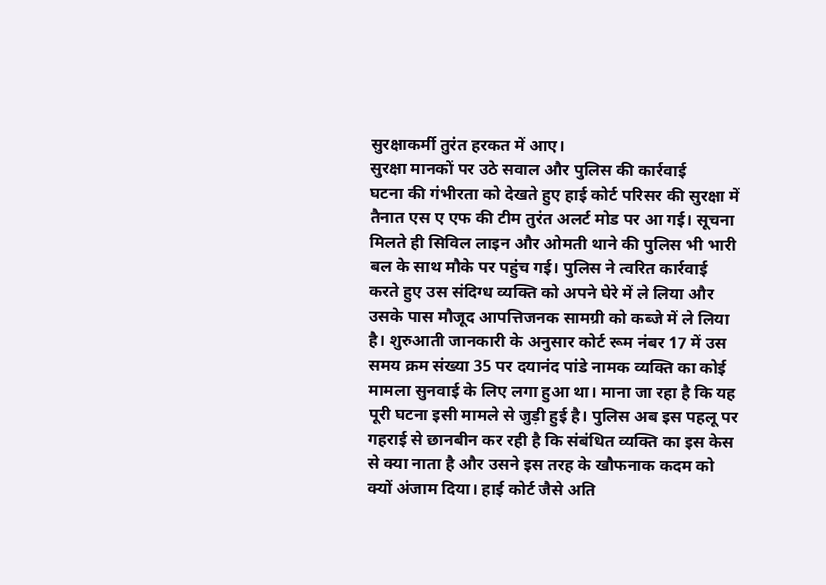सुरक्षाकर्मी तुरंत हरकत में आए।
सुरक्षा मानकों पर उठे सवाल और पुलिस की कार्रवाई
घटना की गंभीरता को देखते हुए हाई कोर्ट परिसर की सुरक्षा में तैनात एस ए एफ की टीम तुरंत अलर्ट मोड पर आ गई। सूचना मिलते ही सिविल लाइन और ओमती थाने की पुलिस भी भारी बल के साथ मौके पर पहुंच गई। पुलिस ने त्वरित कार्रवाई करते हुए उस संदिग्ध व्यक्ति को अपने घेरे में ले लिया और उसके पास मौजूद आपत्तिजनक सामग्री को कब्जे में ले लिया है। शुरुआती जानकारी के अनुसार कोर्ट रूम नंबर 17 में उस समय क्रम संख्या 35 पर दयानंद पांडे नामक व्यक्ति का कोई मामला सुनवाई के लिए लगा हुआ था। माना जा रहा है कि यह पूरी घटना इसी मामले से जुड़ी हुई है। पुलिस अब इस पहलू पर गहराई से छानबीन कर रही है कि संबंधित व्यक्ति का इस केस से क्या नाता है और उसने इस तरह के खौफनाक कदम को क्यों अंजाम दिया। हाई कोर्ट जैसे अति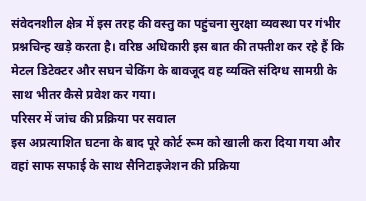संवेदनशील क्षेत्र में इस तरह की वस्तु का पहुंचना सुरक्षा व्यवस्था पर गंभीर प्रश्नचिन्ह खड़े करता है। वरिष्ठ अधिकारी इस बात की तफ्तीश कर रहे हैं कि मेटल डिटेक्टर और सघन चेकिंग के बावजूद वह व्यक्ति संदिग्ध सामग्री के साथ भीतर कैसे प्रवेश कर गया।
परिसर में जांच की प्रक्रिया पर सवाल
इस अप्रत्याशित घटना के बाद पूरे कोर्ट रूम को खाली करा दिया गया और वहां साफ सफाई के साथ सैनिटाइजेशन की प्रक्रिया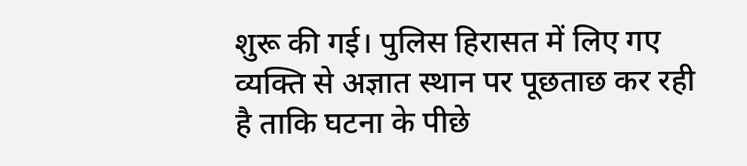शुरू की गई। पुलिस हिरासत में लिए गए व्यक्ति से अज्ञात स्थान पर पूछताछ कर रही है ताकि घटना के पीछे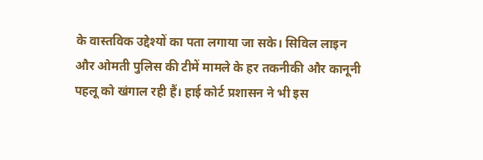के वास्तविक उद्देश्यों का पता लगाया जा सके। सिविल लाइन और ओमती पुलिस की टीमें मामले के हर तकनीकी और कानूनी पहलू को खंगाल रही हैं। हाई कोर्ट प्रशासन ने भी इस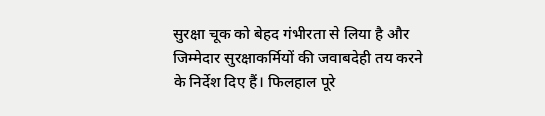सुरक्षा चूक को बेहद गंभीरता से लिया है और जिम्मेदार सुरक्षाकर्मियों की जवाबदेही तय करने के निर्देश दिए हैं। फिलहाल पूरे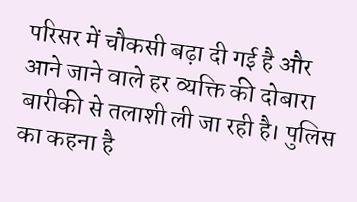परिसर में चौकसी बढ़ा दी गई है और आने जाने वाले हर व्यक्ति की दोबारा बारीकी से तलाशी ली जा रही है। पुलिस का कहना है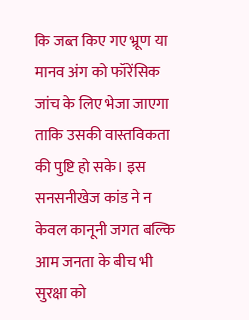कि जब्त किए गए भ्रूण या मानव अंग को फॉरेंसिक जांच के लिए भेजा जाएगा ताकि उसकी वास्तविकता की पुष्टि हो सके। इस सनसनीखेज कांड ने न केवल कानूनी जगत बल्कि आम जनता के बीच भी सुरक्षा को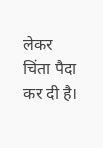लेकर चिंता पैदा कर दी है।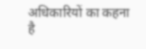अधिकारियों का कहना है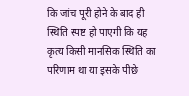कि जांच पूरी होने के बाद ही स्थिति स्पष्ट हो पाएगी कि यह कृत्य किसी मानसिक स्थिति का परिणाम था या इसके पीछे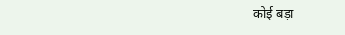कोई बड़ा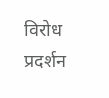विरोध प्रदर्शन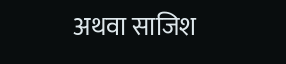अथवा साजिश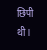छिपी थी।